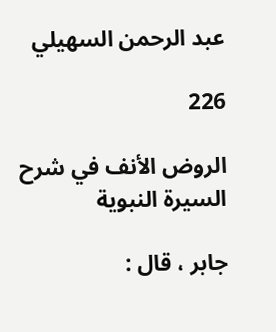عبد الرحمن السهيلي

226

الروض الأنف في شرح السيرة النبوية

جابر ، قال :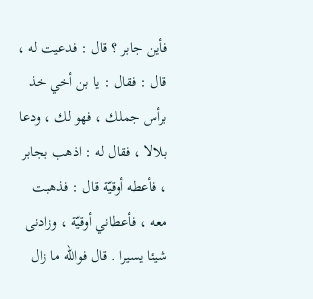فأين جابر ؟ قال : فدعيت له ، قال : فقال : يا بن أخي خذ برأس جملك ، فهو لك ، ودعا بلالا ، فقال له : اذهب بجابر ، فأعطه أوقيّة قال : فذهبت معه ، فأعطاني أوقيّة ، وزادنى شيئا يسيرا . قال فواللّه ما زال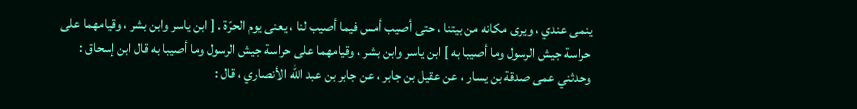ينمى عندي ، ويرى مكانه من بيتنا ، حتى أصيب أمس فيما أصيب لنا ، يعنى يوم الحرّة . [ ابن ياسر وابن بشر ، وقيامهما على حراسة جيش الرسول وما أصيبا به ] ابن ياسر وابن بشر ، وقيامهما على حراسة جيش الرسول وما أصيبا به قال ابن إسحاق : وحدثني عمى صدقة بن يسار ، عن عقيل بن جابر ، عن جابر بن عبد اللّه الأنصاري ، قال :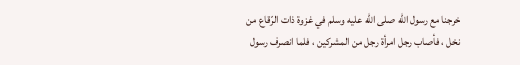خرجنا مع رسول اللّه صلى اللّه عليه وسلم في غزوة ذات الرّقاع من نخل ، فأصاب رجل امرأة رجل من المشركين ، فلما انصرف رسول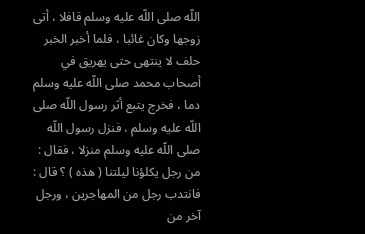اللّه صلى اللّه عليه وسلم قافلا ، أتى زوجها وكان غائبا ، فلما أخبر الخبر حلف لا ينتهى حتى يهريق في أصحاب محمد صلى اللّه عليه وسلم دما ، فخرج يتبع أثر رسول اللّه صلى اللّه عليه وسلم ، فنزل رسول اللّه صلى اللّه عليه وسلم منزلا ، فقال : من رجل يكلؤنا ليلتنا ( هذه ) ؟ قال : فانتدب رجل من المهاجرين ، ورجل آخر من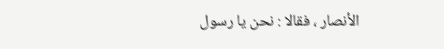الأنصار ، فقالا : نحن يا رسول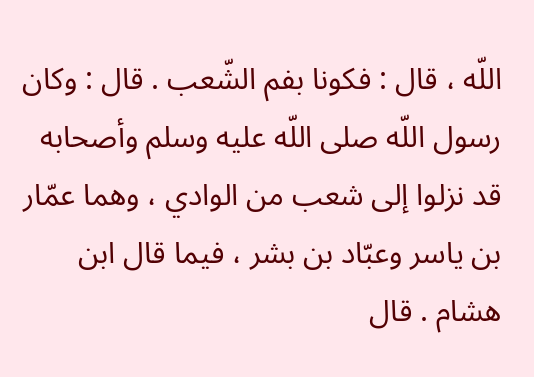اللّه ، قال : فكونا بفم الشّعب . قال : وكان رسول اللّه صلى اللّه عليه وسلم وأصحابه قد نزلوا إلى شعب من الوادي ، وهما عمّار بن ياسر وعبّاد بن بشر ، فيما قال ابن هشام . قال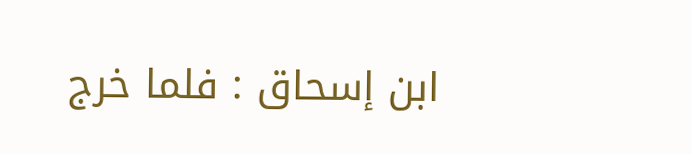ابن إسحاق : فلما خرج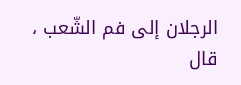الرجلان إلى فم الشّعب ، قال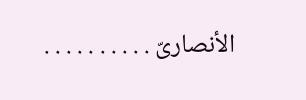الأنصارىّ . . . . . . . . . .